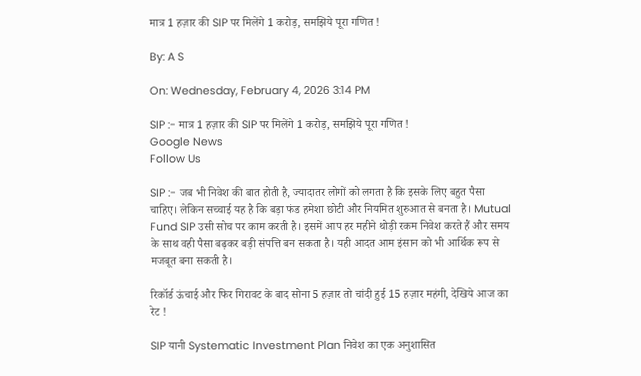मात्र 1 हज़ार की SIP पर मिलेंगे 1 करोड़, समझिये पूरा गणित !

By: A S

On: Wednesday, February 4, 2026 3:14 PM

SIP :- मात्र 1 हज़ार की SIP पर मिलेंगे 1 करोड़, समझिये पूरा गणित !
Google News
Follow Us

SIP :- जब भी निवेश की बात होती है, ज्यादातर लोगों को लगता है कि इसके लिए बहुत पैसा चाहिए। लेकिन सच्चाई यह है कि बड़ा फंड हमेशा छोटी और नियमित शुरुआत से बनता है। Mutual Fund SIP उसी सोच पर काम करती है। इसमें आप हर महीने थोड़ी रकम निवेश करते हैं और समय के साथ वही पैसा बढ़कर बड़ी संपत्ति बन सकता है। यही आदत आम इंसान को भी आर्थिक रूप से मजबूत बना सकती है।

रिकॉर्ड ऊंचाई और फिर गिरावट के बाद सोना 5 हज़ार तो चांदी हुई 15 हज़ार महंगी, देखिये आज का रेट !

SIP यानी Systematic Investment Plan निवेश का एक अनुशासित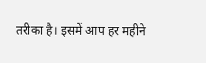तरीका है। इसमें आप हर महीने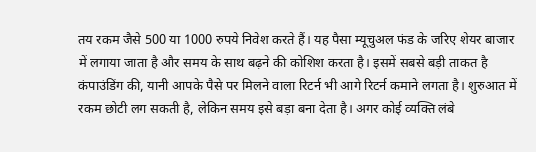तय रकम जैसे 500 या 1000 रुपये निवेश करते हैं। यह पैसा म्यूचुअल फंड के जरिए शेयर बाजार में लगाया जाता है और समय के साथ बढ़ने की कोशिश करता है। इसमें सबसे बड़ी ताकत है कंपाउंडिंग की, यानी आपके पैसे पर मिलने वाला रिटर्न भी आगे रिटर्न कमाने लगता है। शुरुआत में रकम छोटी लग सकती है, लेकिन समय इसे बड़ा बना देता है। अगर कोई व्यक्ति लंबे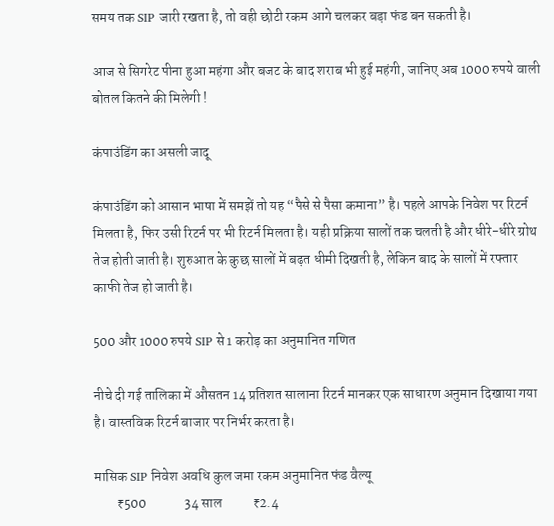समय तक SIP जारी रखता है, तो वही छोटी रकम आगे चलकर बड़ा फंड बन सकती है।

आज से सिगरेट पीना हुआ महंगा और बजट के बाद शराब भी हुई महंगी, जानिए अब 1000 रुपये वाली बोतल कितने की मिलेगी !

कंपाउंडिंग का असली जादू

कंपाउंडिंग को आसान भाषा में समझें तो यह “पैसे से पैसा कमाना” है। पहले आपके निवेश पर रिटर्न मिलता है, फिर उसी रिटर्न पर भी रिटर्न मिलता है। यही प्रक्रिया सालों तक चलती है और धीरे-धीरे ग्रोथ तेज होती जाती है। शुरुआत के कुछ सालों में बढ़त धीमी दिखती है, लेकिन बाद के सालों में रफ्तार काफी तेज हो जाती है।

500 और 1000 रुपये SIP से 1 करोड़ का अनुमानित गणित

नीचे दी गई तालिका में औसतन 14 प्रतिशत सालाना रिटर्न मानकर एक साधारण अनुमान दिखाया गया है। वास्तविक रिटर्न बाजार पर निर्भर करता है।

मासिक SIP निवेश अवधि कुल जमा रकम अनुमानित फंड वैल्यू
        ₹500              34 साल           ₹2.4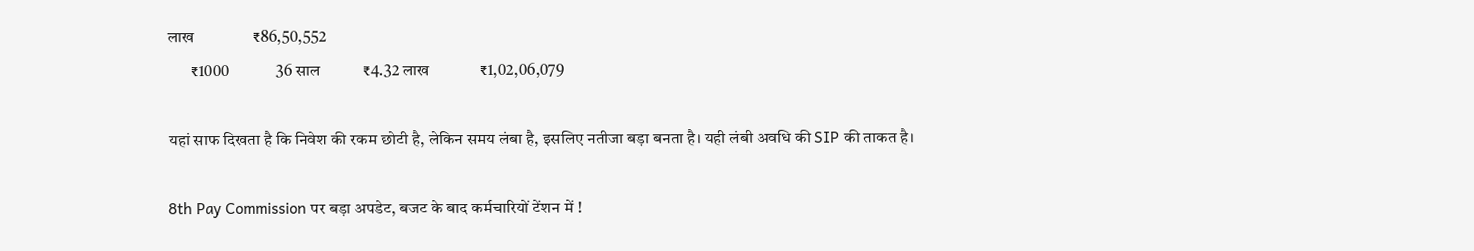लाख               ₹86,50,552
       ₹1000              36 साल           ₹4.32 लाख             ₹1,02,06,079

यहां साफ दिखता है कि निवेश की रकम छोटी है, लेकिन समय लंबा है, इसलिए नतीजा बड़ा बनता है। यही लंबी अवधि की SIP की ताकत है।

8th Pay Commission पर बड़ा अपडेट, बजट के बाद कर्मचारियों टेंशन में !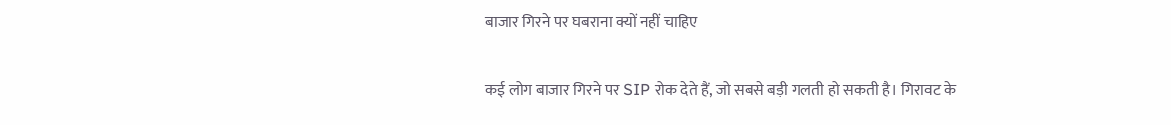बाजार गिरने पर घबराना क्यों नहीं चाहिए

कई लोग बाजार गिरने पर SIP रोक देते हैं, जो सबसे बड़ी गलती हो सकती है। गिरावट के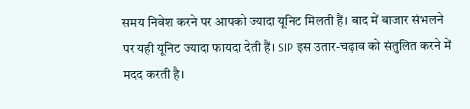समय निवेश करने पर आपको ज्यादा यूनिट मिलती हैं। बाद में बाजार संभलने पर यही यूनिट ज्यादा फायदा देती हैं। SIP इस उतार-चढ़ाव को संतुलित करने में मदद करती है।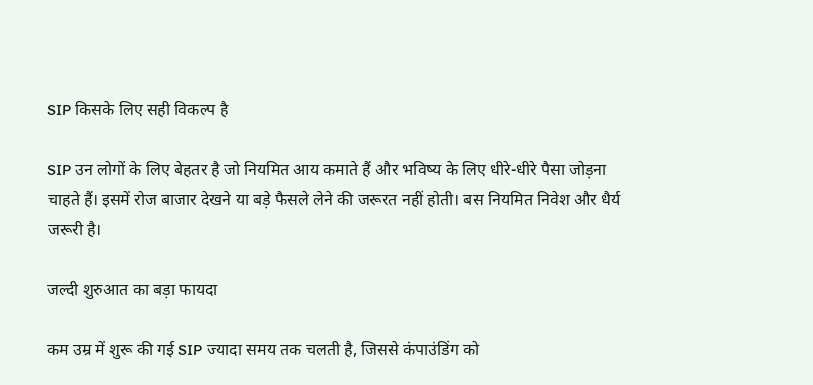SIP किसके लिए सही विकल्प है

SIP उन लोगों के लिए बेहतर है जो नियमित आय कमाते हैं और भविष्य के लिए धीरे-धीरे पैसा जोड़ना चाहते हैं। इसमें रोज बाजार देखने या बड़े फैसले लेने की जरूरत नहीं होती। बस नियमित निवेश और धैर्य जरूरी है।

जल्दी शुरुआत का बड़ा फायदा

कम उम्र में शुरू की गई SIP ज्यादा समय तक चलती है, जिससे कंपाउंडिंग को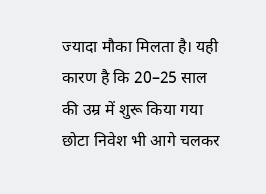ज्यादा मौका मिलता है। यही कारण है कि 20–25 साल की उम्र में शुरू किया गया छोटा निवेश भी आगे चलकर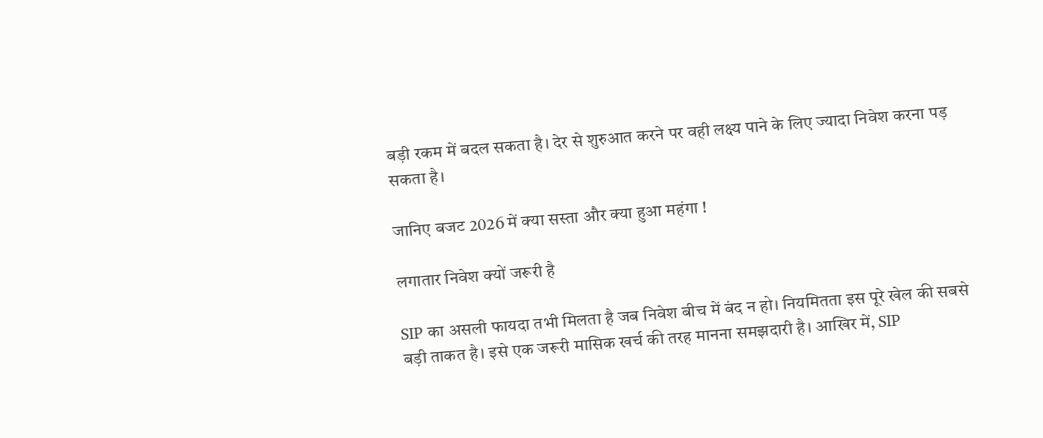बड़ी रकम में बदल सकता है। देर से शुरुआत करने पर वही लक्ष्य पाने के लिए ज्यादा निवेश करना पड़ सकता है।

जानिए बजट 2026 में क्या सस्ता और क्या हुआ महंगा !

लगातार निवेश क्यों जरूरी है

SIP का असली फायदा तभी मिलता है जब निवेश बीच में बंद न हो। नियमितता इस पूरे खेल की सबसे बड़ी ताकत है। इसे एक जरूरी मासिक खर्च की तरह मानना समझदारी है। आखिर में, SIP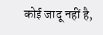कोई जादू नहीं है,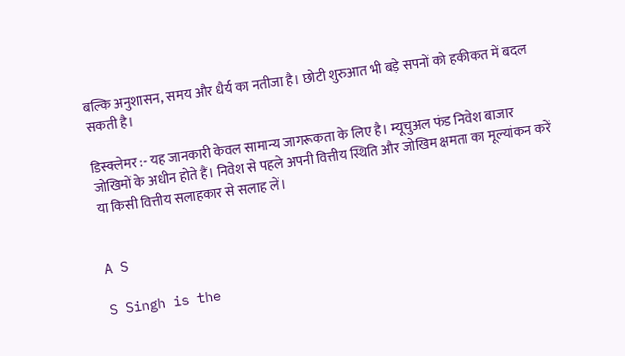बल्कि अनुशासन, समय और धैर्य का नतीजा है। छोटी शुरुआत भी बड़े सपनों को हकीकत में बदल सकती है।

डिस्क्लेमर :- यह जानकारी केवल सामान्य जागरूकता के लिए है। म्यूचुअल फंड निवेश बाजार जोखिमों के अधीन होते हैं। निवेश से पहले अपनी वित्तीय स्थिति और जोखिम क्षमता का मूल्यांकन करें या किसी वित्तीय सलाहकार से सलाह लें।


A S

S Singh is the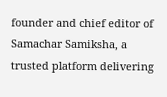founder and chief editor of Samachar Samiksha, a trusted platform delivering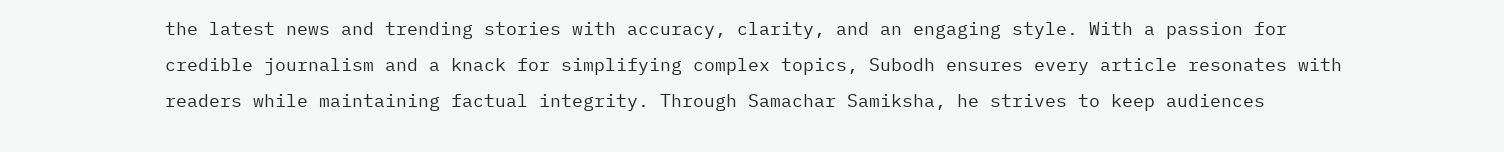the latest news and trending stories with accuracy, clarity, and an engaging style. With a passion for credible journalism and a knack for simplifying complex topics, Subodh ensures every article resonates with readers while maintaining factual integrity. Through Samachar Samiksha, he strives to keep audiences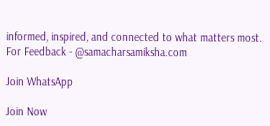informed, inspired, and connected to what matters most.
For Feedback - @samacharsamiksha.com

Join WhatsApp

Join Now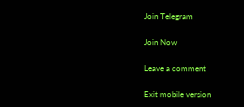Join Telegram

Join Now

Leave a comment

Exit mobile version